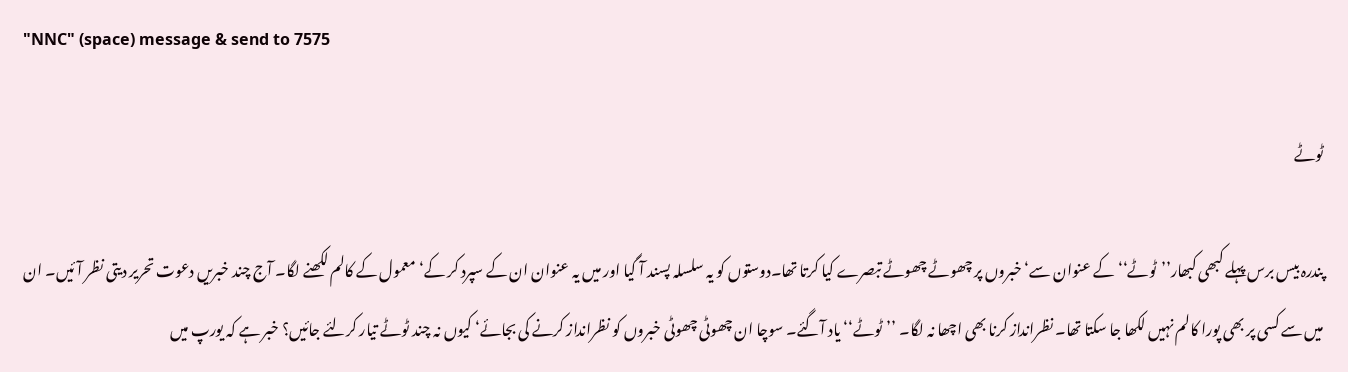"NNC" (space) message & send to 7575

ٹوٹے

پندرہ بیس برس پہلے کبھی کبھار’’ٹوٹے‘‘ کے عنوان سے‘ خبروں پر چھوٹے چھوٹے تبصرے کیا کرتا تھا۔دوستوں کو یہ سلسلہ پسند آ گیا اور میں یہ عنوان ان کے سپرد کر کے‘ معمول کے کالم لکھنے لگا۔ آج چند خبریں دعوت تحریر دیتی نظر آئیں۔ ان میں سے کسی پر بھی پورا کالم نہیں لکھا جا سکتا تھا۔ نظرانداز کرنا بھی اچھا نہ لگا۔ ’’ٹوٹے‘‘ یاد آگئے۔ سوچا ان چھوٹی چھوٹی خبروں کو نظرانداز کرنے کی بجائے‘ کیوں نہ چند ٹوٹے تیار کرلئے جائیں؟ خبر ہے کہ یورپ میں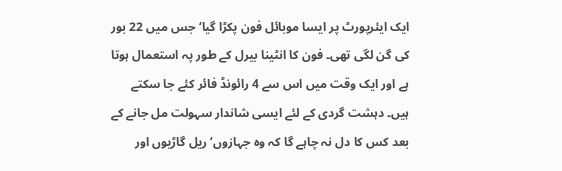ایک ایئرپورٹ پر ایسا موبائل فون پکڑا گیا‘ جس میں 22 بور کی گن لگی تھی۔ فون کا انٹینا بیرل کے طور پہ استعمال ہوتا ہے اور ایک وقت میں اس سے 4 رائونڈ فائر کئے جا سکتے ہیں۔ دہشت گردی کے لئے ایسی شاندار سہولت مل جانے کے بعد کس کا دل نہ چاہے گا کہ وہ جہازوں‘ ریل گاڑیوں اور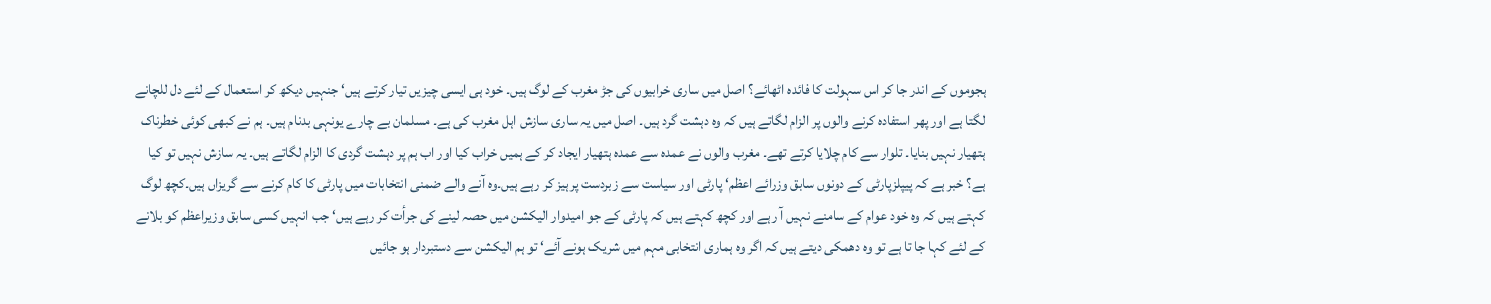ہجوموں کے اندر جا کر اس سہولت کا فائدہ اٹھائے؟ اصل میں ساری خرابیوں کی جڑ مغرب کے لوگ ہیں۔ خود ہی ایسی چیزیں تیار کرتے ہیں‘ جنہیں دیکھ کر استعمال کے لئے دل للچانے لگتا ہے اور پھر استفادہ کرنے والوں پر الزام لگاتے ہیں کہ وہ دہشت گرد ہیں۔ اصل میں یہ ساری سازش اہل مغرب کی ہے۔ مسلمان بے چارے یونہی بدنام ہیں۔ ہم نے کبھی کوئی خطرناک ہتھیار نہیں بنایا۔ تلوار سے کام چلایا کرتے تھے۔ مغرب والوں نے عمدہ سے عمدہ ہتھیار ایجاد کر کے ہمیں خراب کیا اور اب ہم پر دہشت گردی کا الزام لگاتے ہیں۔ یہ سازش نہیں تو کیا ہے؟ خبر ہے کہ پیپلزپارٹی کے دونوں سابق وزرائے اعظم‘ پارٹی اور سیاست سے زبردست پرہیز کر رہے ہیں۔وہ آنے والے ضمنی انتخابات میں پارٹی کا کام کرنے سے گریزاں ہیں۔کچھ لوگ کہتے ہیں کہ وہ خود عوام کے سامنے نہیں آ رہے اور کچھ کہتے ہیں کہ پارٹی کے جو امیدوار الیکشن میں حصہ لینے کی جرأت کر رہے ہیں‘ جب انہیں کسی سابق وزیراعظم کو بلانے کے لئے کہا جا تا ہے تو وہ دھمکی دیتے ہیں کہ اگر وہ ہماری انتخابی مہم میں شریک ہونے آئے‘ تو ہم الیکشن سے دستبردار ہو جائیں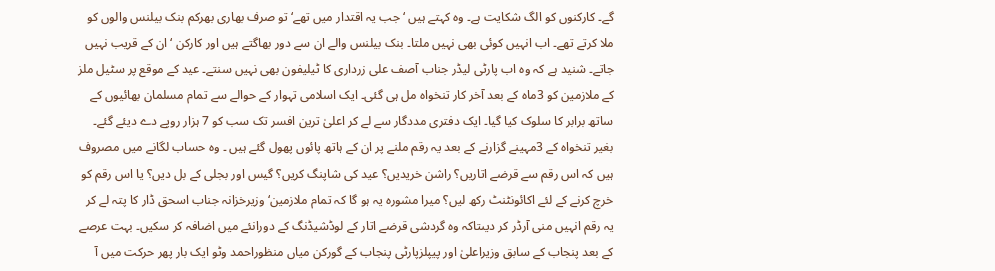گے۔ کارکنوں کو الگ شکایت ہے۔ وہ کہتے ہیں ‘ جب یہ اقتدار میں تھے‘ تو صرف بھاری بھرکم بنک بیلنس والوں کو ملا کرتے تھے۔ اب انہیں کوئی بھی نہیں ملتا۔ بنک بیلنس والے ان سے دور بھاگتے ہیں اور کارکن ‘ ان کے قریب نہیں جاتے۔ شنید ہے کہ وہ اب پارٹی لیڈر جناب آصف علی زرداری کا ٹیلیفون بھی نہیں سنتے۔ عید کے موقع پر سٹیل ملز کے ملازمین کو 3ماہ کے بعد آخر کار تنخواہ مل ہی گئی۔ ایک اسلامی تہوار کے حوالے سے تمام مسلمان بھائیوں کے ساتھ برابر کا سلوک کیا گیا۔ ایک دفتری مددگار سے لے کر اعلیٰ ترین افسر تک سب کو 7 ہزار روپے دے دیئے گئے۔ بغیر تنخواہ کے 3مہینے گزارنے کے بعد یہ رقم ملنے پر ان کے ہاتھ پائوں پھول گئے ہیں ۔ وہ حساب لگانے میں مصروف ہیں کہ اس رقم سے قرضے اتاریں؟ راشن خریدیں؟ عید کی شاپنگ کریں؟ گیس اور بجلی کے بل دیں؟ یا اس رقم کو خرچ کرنے کے لئے اکائونٹنٹ رکھ لیں؟ میرا مشورہ یہ ہو گا کہ تمام ملازمین‘ وزیرخزانہ جناب اسحق ڈار کا پتہ لے کر یہ رقم انہیں منی آرڈر کر دیںتاکہ وہ گردشی قرضے اتار کے لوڈشیڈنگ کے دورانئے میں اضافہ کر سکیں۔ بہت عرصے کے بعد پنجاب کے سابق وزیراعلیٰ اور پیپلزپارٹی پنجاب کے گورکن میاں منظوراحمد وٹو ایک بار پھر حرکت میں آ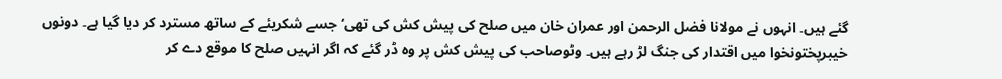گئے ہیں۔ انہوں نے مولانا فضل الرحمن اور عمران خان میں صلح کی پیش کش کی تھی‘ جسے شکریئے کے ساتھ مسترد کر دیا گیا ہے۔ دونوں خیبرپختونخوا میں اقتدار کی جنگ لڑ رہے ہیں۔ وٹوصاحب کی پیش کش پر وہ ڈر گئے کہ اگر انہیں صلح کا موقع دے کر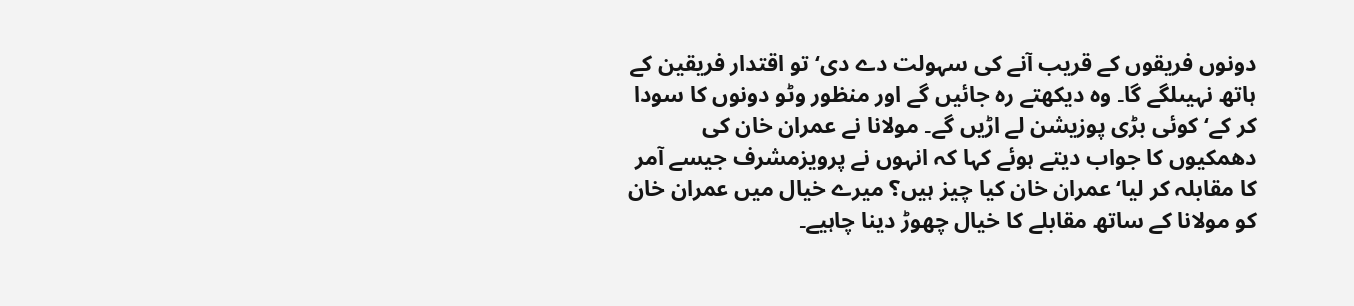دونوں فریقوں کے قریب آنے کی سہولت دے دی‘ تو اقتدار فریقین کے ہاتھ نہیںلگے گا۔ وہ دیکھتے رہ جائیں گے اور منظور وٹو دونوں کا سودا کر کے‘ کوئی بڑی پوزیشن لے اڑیں گے۔ مولانا نے عمران خان کی دھمکیوں کا جواب دیتے ہوئے کہا کہ انہوں نے پرویزمشرف جیسے آمر کا مقابلہ کر لیا‘ عمران خان کیا چیز ہیں؟ میرے خیال میں عمران خان کو مولانا کے ساتھ مقابلے کا خیال چھوڑ دینا چاہیے۔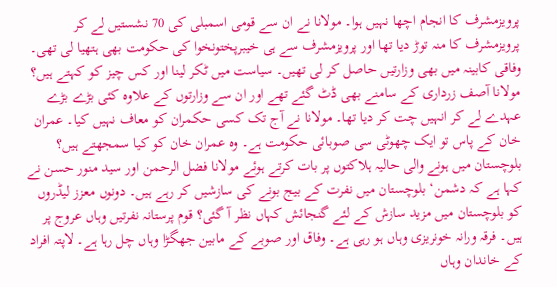پرویزمشرف کا انجام اچھا نہیں ہوا۔ مولانا نے ان سے قومی اسمبلی کی 70 نشستیں لے کر پرویزمشرف کا منہ توڑ دیا تھا اور پرویزمشرف سے ہی خیبرپختونخوا کی حکومت بھی ہتھیا لی تھی۔ وفاقی کابینہ میں بھی وزارتیں حاصل کر لی تھیں۔ سیاست میں ٹکر لینا اور کس چیز کو کہتے ہیں؟ مولانا آصف زرداری کے سامنے بھی ڈٹ گئے تھے اور ان سے وزارتوں کے علاوہ کئی بڑے بڑے عہدے لے کر انہیں چت کر دیا تھا۔ مولانا نے آج تک کسی حکمران کو معاف نہیں کیا۔ عمران خان کے پاس تو ایک چھوٹی سی صوبائی حکومت ہے۔ وہ عمران خان کو کیا سمجھتے ہیں؟ بلوچستان میں ہونے والی حالیہ ہلاکتوں پر بات کرتے ہوئے مولانا فضل الرحمن اور سید منور حسن نے کہا ہے کہ دشمن‘ بلوچستان میں نفرت کے بیج بونے کی سازشیں کر رہے ہیں۔ دونوں معزز لیڈروں کو بلوچستان میں مزید سازش کے لئے گنجائش کہاں نظر آ گئی؟ قوم پرستانہ نفرتیں وہاں عروج پر ہیں۔ فرقہ ورانہ خونریزی وہاں ہو رہی ہے۔ وفاق اور صوبے کے مابین جھگڑا وہاں چل رہا ہے۔ لاپتہ افراد کے خاندان وہاں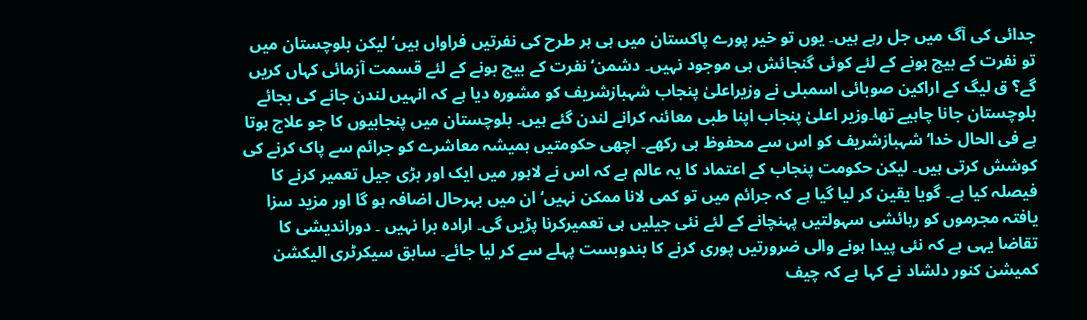جدائی کی آگ میں جل رہے ہیں۔ یوں تو خیر پورے پاکستان میں ہی ہر طرح کی نفرتیں فراواں ہیں‘ لیکن بلوچستان میں تو نفرت کے بیج بونے کے لئے کوئی گنجائش ہی موجود نہیں۔ دشمن‘ نفرت کے بیج بونے کے لئے قسمت آزمائی کہاں کریں گے؟ ق لیگ کے اراکین صوبائی اسمبلی نے وزیراعلیٰ پنجاب شہبازشریف کو مشورہ دیا ہے کہ انہیں لندن جانے کی بجائے بلوچستان جانا چاہیے تھا۔وزیر اعلیٰ پنجاب اپنا طبی معائنہ کرانے لندن گئے ہیں۔ بلوچستان میں پنجابیوں کا جو علاج ہوتا ہے فی الحال خدا‘ شہبازشریف کو اس سے محفوظ ہی رکھے۔ اچھی حکومتیں ہمیشہ معاشرے کو جرائم سے پاک کرنے کی کوشش کرتی ہیں۔ لیکن حکومت پنجاب کے اعتماد کا یہ عالم ہے کہ اس نے لاہور میں ایک اور بڑی جیل تعمیر کرنے کا فیصلہ کیا ہے۔ گویا یقین کر لیا گیا ہے کہ جرائم میں تو کمی لانا ممکن نہیں‘ ان میں بہرحال اضافہ ہو گا اور مزید سزا یافتہ مجرموں کو رہائشی سہولتیں پہنچانے کے لئے نئی جیلیں ہی تعمیرکرنا پڑیں گی۔ ارادہ برا نہیں ۔ دوراندیشی کا تقاضا یہی ہے کہ نئی پیدا ہونے والی ضرورتیں پوری کرنے کا بندوبست پہلے سے کر لیا جائے۔ سابق سیکرٹری الیکشن کمیشن کنور دلشاد نے کہا ہے کہ چیف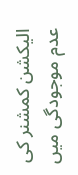الیکشن کمشنر کی عدم موجودگی میں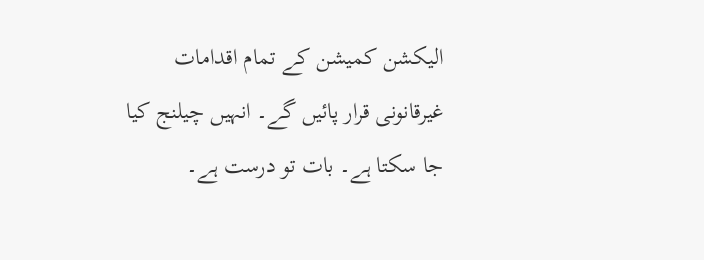الیکشن کمیشن کے تمام اقدامات غیرقانونی قرار پائیں گے۔ انہیں چیلنج کیا جا سکتا ہے۔ بات تو درست ہے۔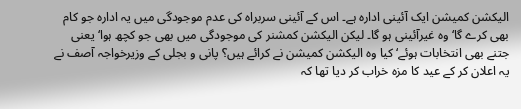الیکشن کمیشن ایک آئینی ادارہ ہے۔ اس کے آئینی سربراہ کی عدم موجودگی میں یہ ادارہ جو کام بھی کرے گا‘ وہ غیرآئینی ہو گا۔ لیکن الیکشن کمشنر کی موجودگی میں بھی جو کچھ ہوا‘ یعنی جتنے بھی انتخابات ہوئے‘ کیا وہ الیکشن کمیشن نے کرائے ہیں؟ پانی و بجلی کے وزیرخواجہ آصف نے یہ اعلان کر کے عید کا مزہ خراب کر دیا تھا کہ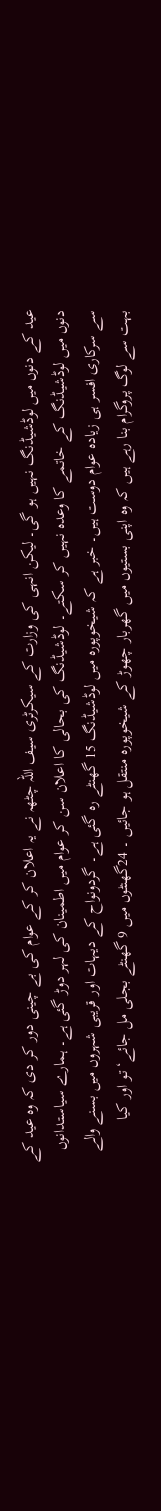عید کے دنوں میں لوڈشیڈنگ نہیں ہو گی۔ لیکن انہی کی وزارت کے سیکرٹری سیف اللہ چٹھہ نے یہ اعلان کر کے عوام کی بے چینی دور کر دی کہ وہ عید کے دنوں میں لوڈشیڈنگ کے خاتمے کا وعدہ نہیں کر سکتے۔ لوڈشیڈنگ کی بحالی کا اعلان سن کر عوام میں اطمینان کی لہر دوڑ گئی ہے۔ ہمارے سیاستدانوں سے سرکاری افسر ہی زیادہ عوام دوست ہیں۔ خبر ہے کہ شیخوپورہ میں لوڈشیڈنگ 15 گھنٹے رہ گئی ہے۔ گردونواح کے دیہات اور قریبی شہروں میں بسنے والے بہت سے لوگ پروگرام بنا رہے ہیں کہ وہ اپنی بستیوں میں گھربار چھوڑ کے شیخوپورہ منتقل ہو جائیں ۔ 24گھنٹوں میں 9 گھنٹے بجلی مل جائے‘ تو اور کیا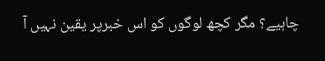چاہیے؟ مگر کچھ لوگوں کو اس خبرپر یقین نہیں آ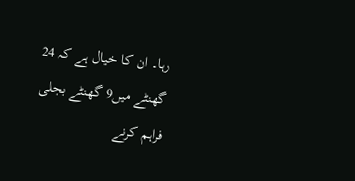رہا۔ ان کا خیال ہے کہ 24 گھنٹے میں9 گھنٹے بجلی فراہم کرنے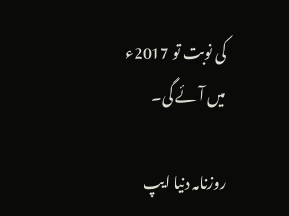کی نوبت تو 2017ء میں آئے گی۔

روزنامہ دنیا ایپ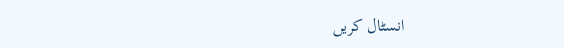انسٹال کریں